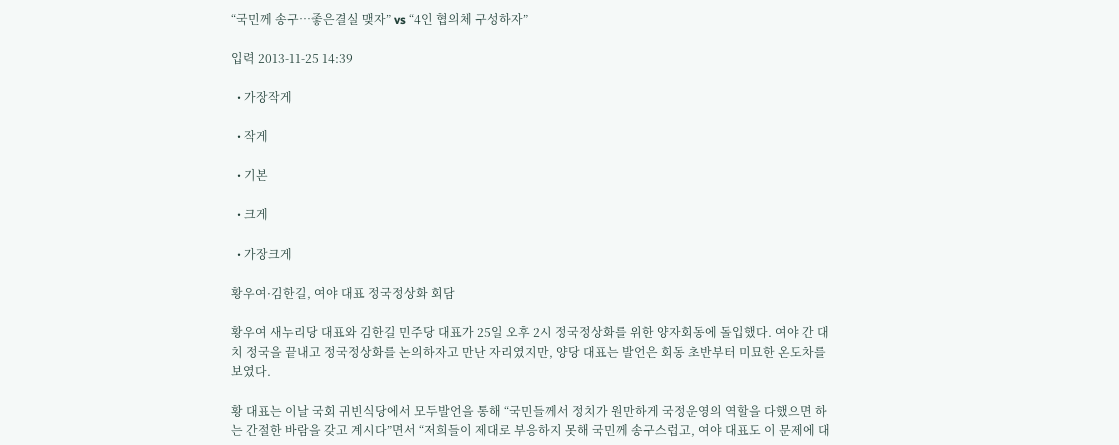“국민께 송구…좋은결실 맺자” vs “4인 협의체 구성하자”

입력 2013-11-25 14:39

  • 가장작게

  • 작게

  • 기본

  • 크게

  • 가장크게

황우여·김한길, 여야 대표 정국정상화 회담

황우여 새누리당 대표와 김한길 민주당 대표가 25일 오후 2시 정국정상화를 위한 양자회동에 돌입했다. 여야 간 대치 정국을 끝내고 정국정상화를 논의하자고 만난 자리였지만, 양당 대표는 발언은 회동 초반부터 미묘한 온도차를 보였다.

황 대표는 이날 국회 귀빈식당에서 모두발언을 통해 “국민들께서 정치가 원만하게 국정운영의 역할을 다했으면 하는 간절한 바람을 갖고 계시다”면서 “저희들이 제대로 부응하지 못해 국민께 송구스럽고, 여야 대표도 이 문제에 대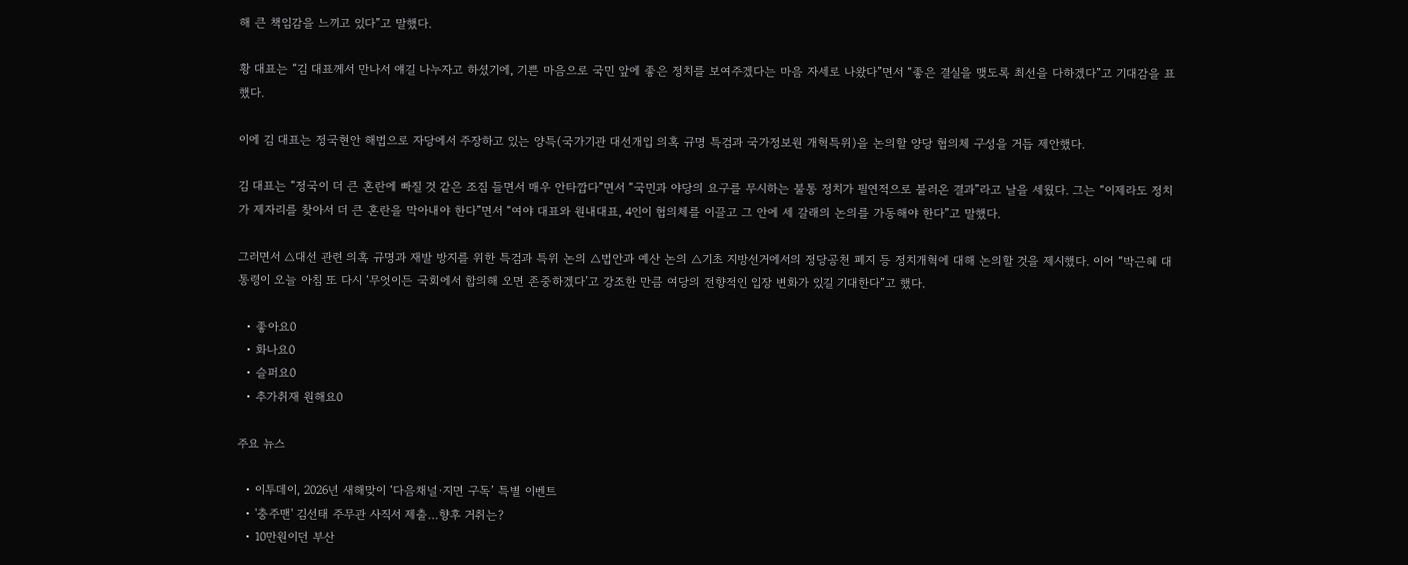해 큰 책임감을 느끼고 있다”고 말했다.

황 대표는 “김 대표께서 만나서 얘길 나누자고 하셨기에, 기쁜 마음으로 국민 앞에 좋은 정치를 보여주겠다는 마음 자세로 나왔다”면서 “좋은 결실을 맺도록 최선을 다하겠다”고 기대감을 표했다.

이에 김 대표는 정국현안 해법으로 자당에서 주장하고 있는 양특(국가기관 대선개입 의혹 규명 특검과 국가정보원 개혁특위)을 논의할 양당 협의체 구성을 거듭 제안했다.

김 대표는 “정국이 더 큰 혼란에 빠질 것 같은 조짐 들면서 매우 안타깝다”면서 “국민과 야당의 요구를 무시하는 불통 정치가 필연적으로 불러온 결과”라고 날을 세웠다. 그는 “이제라도 정치가 제자리를 찾아서 더 큰 혼란을 막아내야 한다”면서 “여야 대표와 원내대표, 4인이 협의체를 이끌고 그 안에 세 갈래의 논의를 가동해야 한다”고 말했다.

그러면서 △대선 관련 의혹 규명과 재발 방지를 위한 특검과 특위 논의 △법안과 예산 논의 △기초 지방선거에서의 정당공천 폐지 등 정치개혁에 대해 논의할 것을 제시했다. 이어 “박근혜 대통령이 오늘 아침 또 다시 ‘무엇이든 국회에서 합의해 오면 존중하겠다’고 강조한 만큼 여당의 전향적인 입장 변화가 있길 기대한다”고 했다.

  • 좋아요0
  • 화나요0
  • 슬퍼요0
  • 추가취재 원해요0

주요 뉴스

  • 이투데이, 2026년 새해맞이 ‘다음채널·지면 구독’ 특별 이벤트
  • '충주맨' 김선태 주무관 사직서 제출…향후 거취는?
  • 10만원이던 부산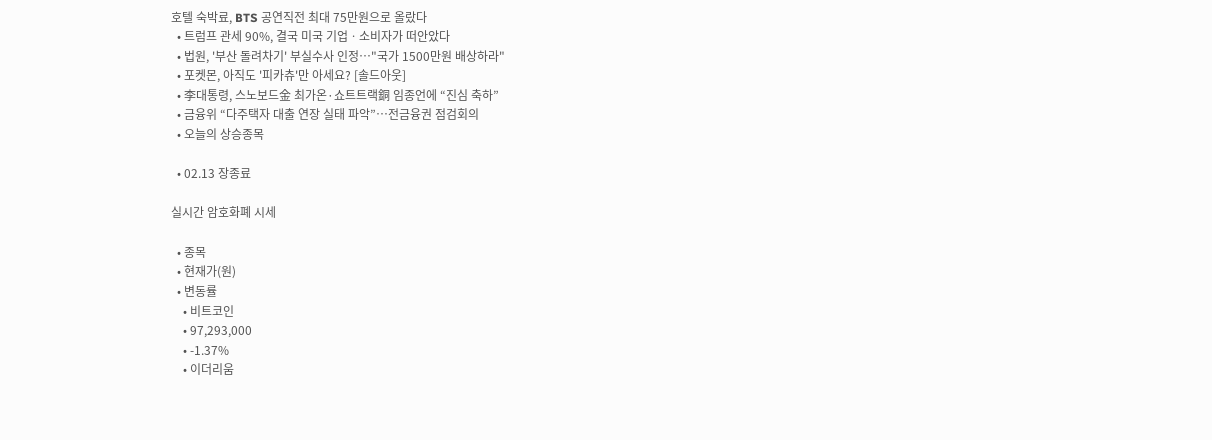호텔 숙박료, BTS 공연직전 최대 75만원으로 올랐다
  • 트럼프 관세 90%, 결국 미국 기업ㆍ소비자가 떠안았다
  • 법원, '부산 돌려차기' 부실수사 인정…"국가 1500만원 배상하라"
  • 포켓몬, 아직도 '피카츄'만 아세요? [솔드아웃]
  • 李대통령, 스노보드金 최가온·쇼트트랙銅 임종언에 “진심 축하”
  • 금융위 “다주택자 대출 연장 실태 파악”⋯전금융권 점검회의
  • 오늘의 상승종목

  • 02.13 장종료

실시간 암호화폐 시세

  • 종목
  • 현재가(원)
  • 변동률
    • 비트코인
    • 97,293,000
    • -1.37%
    • 이더리움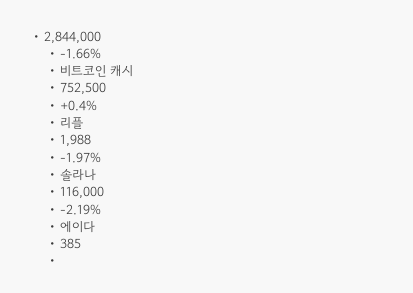• 2,844,000
    • -1.66%
    • 비트코인 캐시
    • 752,500
    • +0.4%
    • 리플
    • 1,988
    • -1.97%
    • 솔라나
    • 116,000
    • -2.19%
    • 에이다
    • 385
    •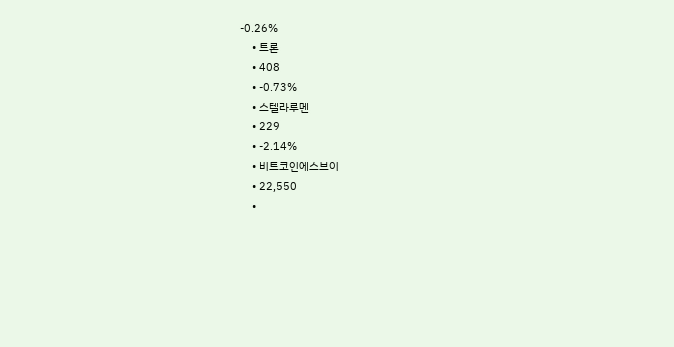-0.26%
    • 트론
    • 408
    • -0.73%
    • 스텔라루멘
    • 229
    • -2.14%
    • 비트코인에스브이
    • 22,550
    •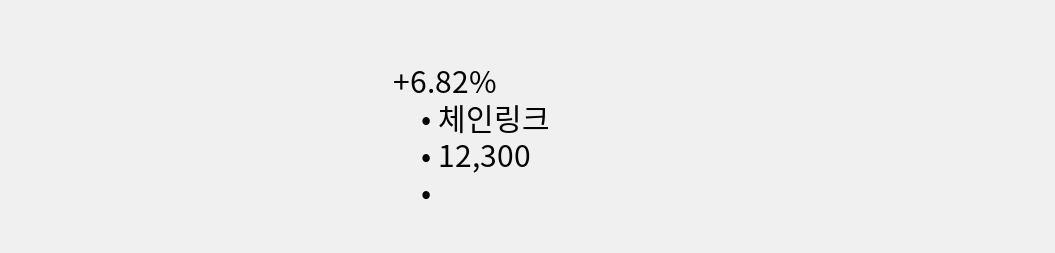+6.82%
    • 체인링크
    • 12,300
    •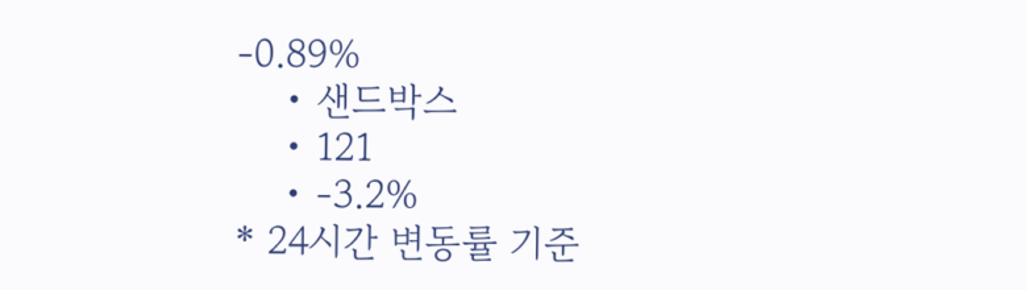-0.89%
    • 샌드박스
    • 121
    • -3.2%
* 24시간 변동률 기준